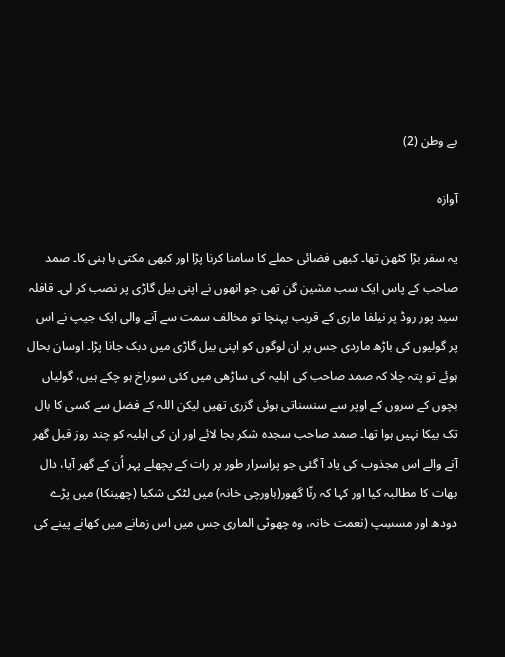بے وطن (2)

آوازہ

یہ سفر بڑا کٹھن تھا۔ کبھی فضائی حملے کا سامنا کرنا پڑا اور کبھی مکتی با ہنی کا۔ صمد صاحب کے پاس ایک سب مشین گن تھی جو انھوں نے اپنی بیل گاڑی پر نصب کر لی۔ قافلہ سید پور روڈ پر نیلفا ماری کے قریب پہنچا تو مخالف سمت سے آنے والی ایک جیپ نے اس پر گولیوں کی باڑھ ماردی جس پر ان لوگوں کو اپنی بیل گاڑی میں دبک جانا پڑا۔ اوسان بحال ہوئے تو پتہ چلا کہ صمد صاحب کی اہلیہ کی ساڑھی میں کئی سوراخ ہو چکے ہیں، گولیاں بچوں کے سروں کے اوپر سے سنسناتی ہوئی گزری تھیں لیکن اللہ کے فضل سے کسی کا بال تک بیکا نہیں ہوا تھا۔ صمد صاحب سجدہ شکر بجا لائے اور ان کی اہلیہ کو چند روز قبل گھر آنے والے اس مجذوب کی یاد آ گئی جو پراسرار طور پر رات کے پچھلے پہر اُن کے گھر آیا، دال بھات کا مطالبہ کیا اور کہا کہ رنّا گھور(باورچی خانہ) میں لٹکی شکیا (چھینکا) میں پڑے دودھ اور مسسِپ (نعمت خانہ، وہ چھوٹی الماری جس میں اس زمانے میں کھانے پینے کی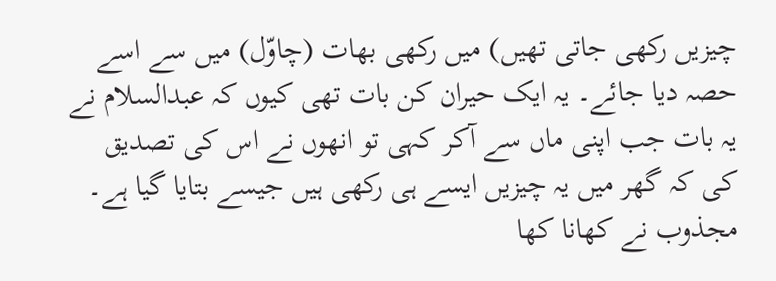چیزیں رکھی جاتی تھیں) میں رکھی بھات (چاوّل) میں سے اسے حصہ دیا جائے۔ یہ ایک حیران کن بات تھی کیوں کہ عبدالسلام نے یہ بات جب اپنی ماں سے آکر کہی تو انھوں نے اس کی تصدیق کی کہ گھر میں یہ چیزیں ایسے ہی رکھی ہیں جیسے بتایا گیا ہے۔ مجذوب نے کھانا کھا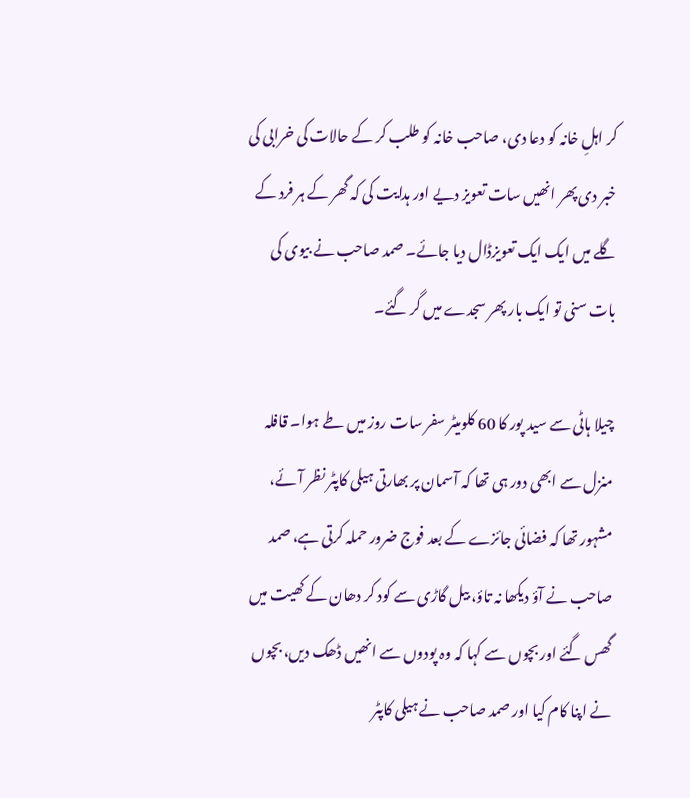کر اہلِ خانہ کو دعا دی، صاحب خانہ کو طلب کر کے حالات کی خرابی کی خبر دی پھر انھیں سات تعویز دیے اور ہدایت کی کہ گھر کے ہر فرد کے گلے میں ایک ایک تعویزڈال دیا جائے۔ صمد صاحب نے بیوی کی بات سنی تو ایک بار پھر سجدے میں گر گئے۔

چیلا ہاٹی سے سید پور کا 60 کلومیٹر سفر سات روز میں طے ہوا۔ قافلہ منزل سے ابھی دور ہی تھا کہ آسمان پر بھارتی ہیلی کاپٹر نظر آئے، مشہور تھا کہ فضائی جائزے کے بعد فوج ضرور حملہ کرتی ہے، صمد صاحب نے آؤ دیکھا نہ تاؤ، بیل گاڑی سے کود کر دھان کے کھیت میں گھس گئے اور بچوں سے کہا کہ وہ پودوں سے انھیں ڈھک دیں، بچوں نے اپنا کام کیا اور صمد صاحب نے ہیلی کاپٹر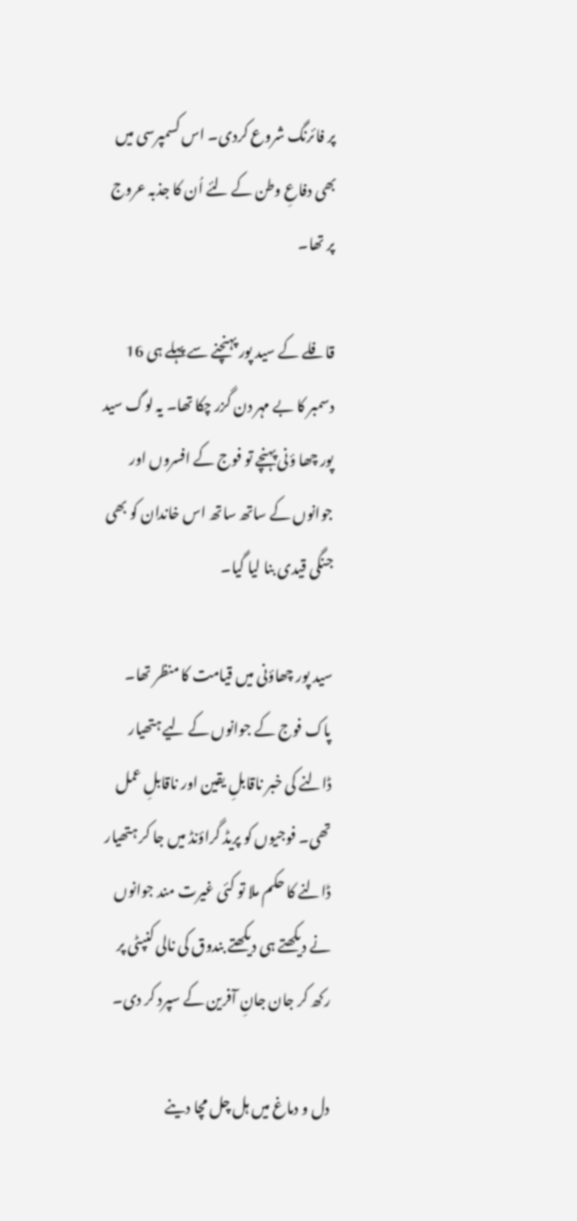پر فائرنگ شروع کردی۔ اس کسمپرسی میں بھی دفاعِ وطن کے لئے اُن کا جذبہ عروج پر تھا۔

قافلے کے سید پور پہنچنے سے پہلے ہی 16 دسمبر کا بے مہر دن گزر چکا تھا۔ یہ لوگ سید پور چھا ؤنی پہنچے تو فوج کے افسروں اور جوانوں کے ساتھ ساتھ اس خاندان کو بھی جنگی قیدی بنا لیا گیا۔

سید پور چھاؤنی میں قیامت کا منظر تھا۔ پاک فوج کے جوانوں کے لیے ہتھیار ڈالنے کی خبر ناقابلِ یقین اور ناقابلِ عمل تھی۔ فوجیوں کو پریڈ گراؤنڈ میں جا کر ہتھیار ڈالنے کا حکم ملا تو کئی غیرت مند جوانوں نے دیکھتے ہی دیکھتے بندوق کی نالی کنپٹی پر رکھ کر جان جانِ آفرین کے سپرد کر دی۔

دل و دماغ میں ہل چل مچا دینے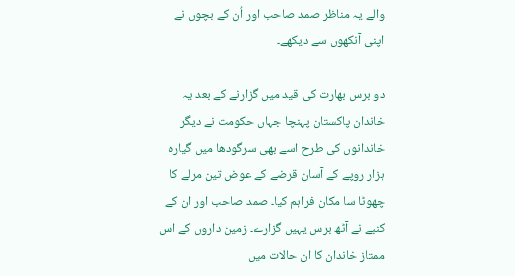والے یہ مناظر صمد صاحب اور اُن کے بچوں نے اپنی آنکھوں سے دیکھے۔

دو برس بھارت کی قید میں گزارنے کے بعد یہ خاندان پاکستان پہنچا جہاں حکومت نے دیگر خاندانوں کی طرح اسے بھی سرگودھا میں گیارہ ہزار روپے کے آسان قرضے کے عوض تین مرلے کا چھوٹا سا مکان فراہم کیا۔ صمد صاحب اور ان کے کنبے نے آٹھ برس یہیں گزارے۔ زمین داروں کے اس ممتاز خاندان کا ان حالات میں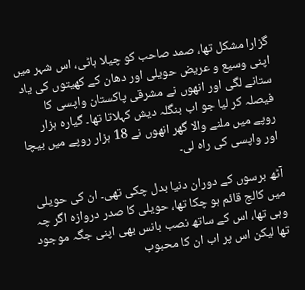گزارا مشکل تھا، صمد صاحب کو چیلا ہاٹی، اس شہر میں اپنی وسیع و عریض حویلی اور دھان کے کھیتوں کی یاد ستانے لگی اور انھوں نے مشرقی پاکستان واپسی کا فیصلہ کر لیا جو اب بنگلہ دیش کہلاتا تھا۔ گیارہ ہزار روپے میں ملنے والا گھر انھوں نے 18 ہزار روپے میں بیچا اور واپسی کی راہ لی۔

آٹھ برسوں کے دوران دنیا بدل چکی تھی۔ ان کی حویلی میں کالج قائم ہو چکا تھا، حویلی کا صدر دروازہ اگر چہ وہی تھا، اس کے ساتھ نصب بانس بھی اپنی جگہ موجود تھا لیکن اس پر اب ان کا محبوب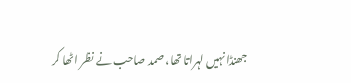جھنڈا نہیں لہراتا تھا، صمد صاحب نے نظر اٹھا کر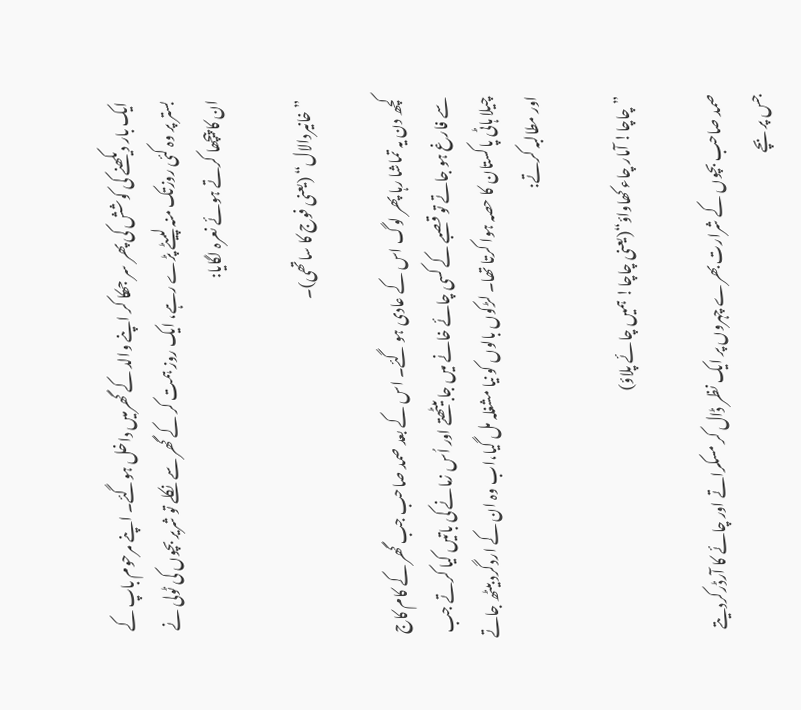ایک بار دیکھنے کی کوشش کی پھر سر جھکا کر اپنے والد کے گھرمیں داخل ہوگئے۔ اپنے مرحوم باپ کے بستر پر وہ کئی روزتک منہ لپیٹے پڑے رہے، ایک روز ہمت کر کے گھر سے نکلے تو شریر بچوں کی ٹولی نے ان کا پیچھا کرتے ہوئے نعرہ لگایا:

”خانیردالال“ (یعنی فوج کا ساتھی)۔

کچھ دن یہ تماشا رہا پھر لوگ اس کے عادی ہو گئے۔ اس کے بعد صمد صاحب جب گھر کے کام کاج سے فارغ ہو جاتے تو قصبے کے کسی چائے خانے میں جا بیٹھتے اور اُس زمانے کی باتیں کیا کرتے جب چیلا ہاٹی پاکستان کا حصہ ہوا کرتا تھا۔ لڑکوں بالوں کو نیا مشغلہ مل گیا،اب وہ ان کے اردگرد بیٹھ جاتے اور مطالبہ کرتے:

”چاچا! آمار چاء کھاواؤ“(یعنی چاچا! ہمیں چائے پلاؤ)

صمد صاحب بچوں کے شرارت بھرے چہروں پر ایک نظر ڈال کر مسکراتے اور چائے کا آرڈرکردیتے جس پر بچے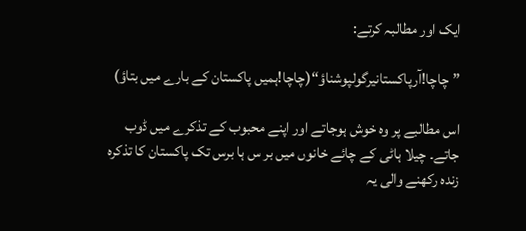ایک اور مطالبہ کرتے:

”چاچا!آرپاکستانیرگولپوشناؤ“(چاچا!ہمیں پاکستان کے بارے میں بتاؤ)

اس مطالبے پر وہ خوش ہوجاتے اور اپنے محبوب کے تذکرے میں ڈوب جاتے۔ چیلا ہاٹی کے چائے خانوں میں بر س ہا برس تک پاکستان کا تذکرہ زندہ رکھنے والی یہ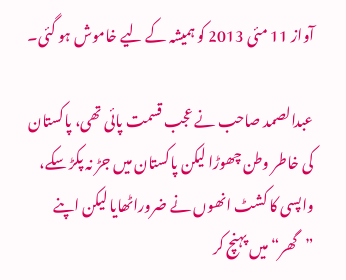آواز 11 مئی 2013 کو ہمیشہ کے لیے خاموش ہو گئی۔

عبدالصمد صاحب نے عجب قسمت پائی تھی، پاکستان کی خاطر وطن چھوڑا لیکن پاکستان میں جڑ نہ پکڑ سکے، واپسی کا کشٹ انھوں نے ضروراٹھایا لیکن اپنے ”گھر“میں پہنچ کر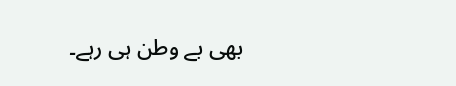بھی بے وطن ہی رہے۔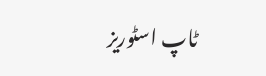ٹاپ اسٹوریز